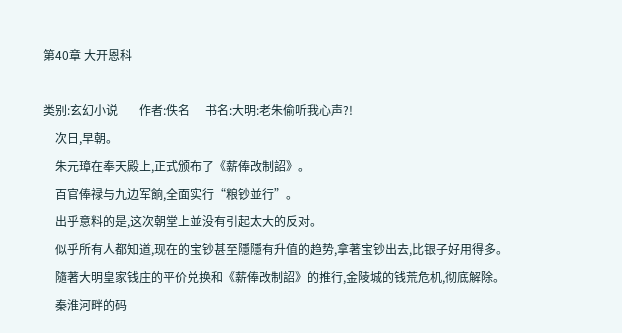第40章 大开恩科

类别:玄幻小说       作者:佚名     书名:大明:老朱偷听我心声?!
    次日,早朝。
    朱元璋在奉天殿上,正式颁布了《薪俸改制詔》。
    百官俸禄与九边军餉,全面实行“粮钞並行”。
    出乎意料的是,这次朝堂上並没有引起太大的反对。
    似乎所有人都知道,现在的宝钞甚至隱隱有升值的趋势,拿著宝钞出去,比银子好用得多。
    隨著大明皇家钱庄的平价兑换和《薪俸改制詔》的推行,金陵城的钱荒危机,彻底解除。
    秦淮河畔的码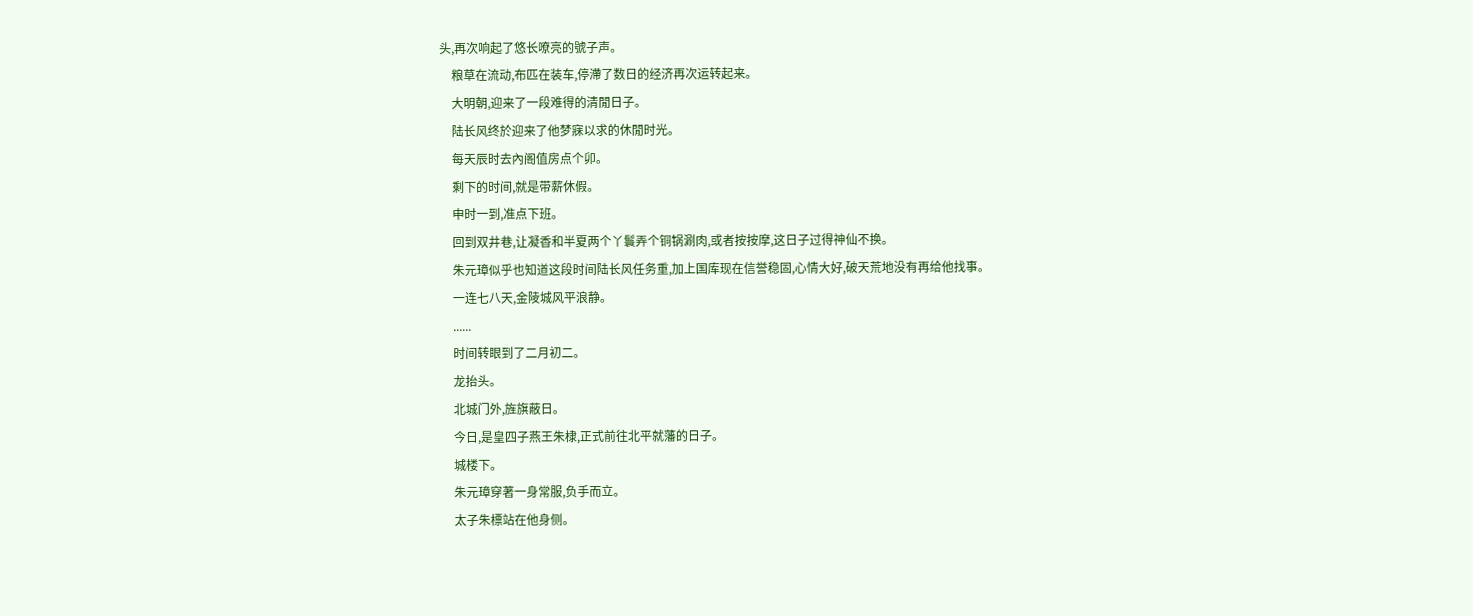头,再次响起了悠长嘹亮的號子声。
    粮草在流动,布匹在装车,停滯了数日的经济再次运转起来。
    大明朝,迎来了一段难得的清閒日子。
    陆长风终於迎来了他梦寐以求的休閒时光。
    每天辰时去內阁值房点个卯。
    剩下的时间,就是带薪休假。
    申时一到,准点下班。
    回到双井巷,让凝香和半夏两个丫鬟弄个铜锅涮肉,或者按按摩,这日子过得神仙不换。
    朱元璋似乎也知道这段时间陆长风任务重,加上国库现在信誉稳固,心情大好,破天荒地没有再给他找事。
    一连七八天,金陵城风平浪静。
    ......
    时间转眼到了二月初二。
    龙抬头。
    北城门外,旌旗蔽日。
    今日,是皇四子燕王朱棣,正式前往北平就藩的日子。
    城楼下。
    朱元璋穿著一身常服,负手而立。
    太子朱標站在他身侧。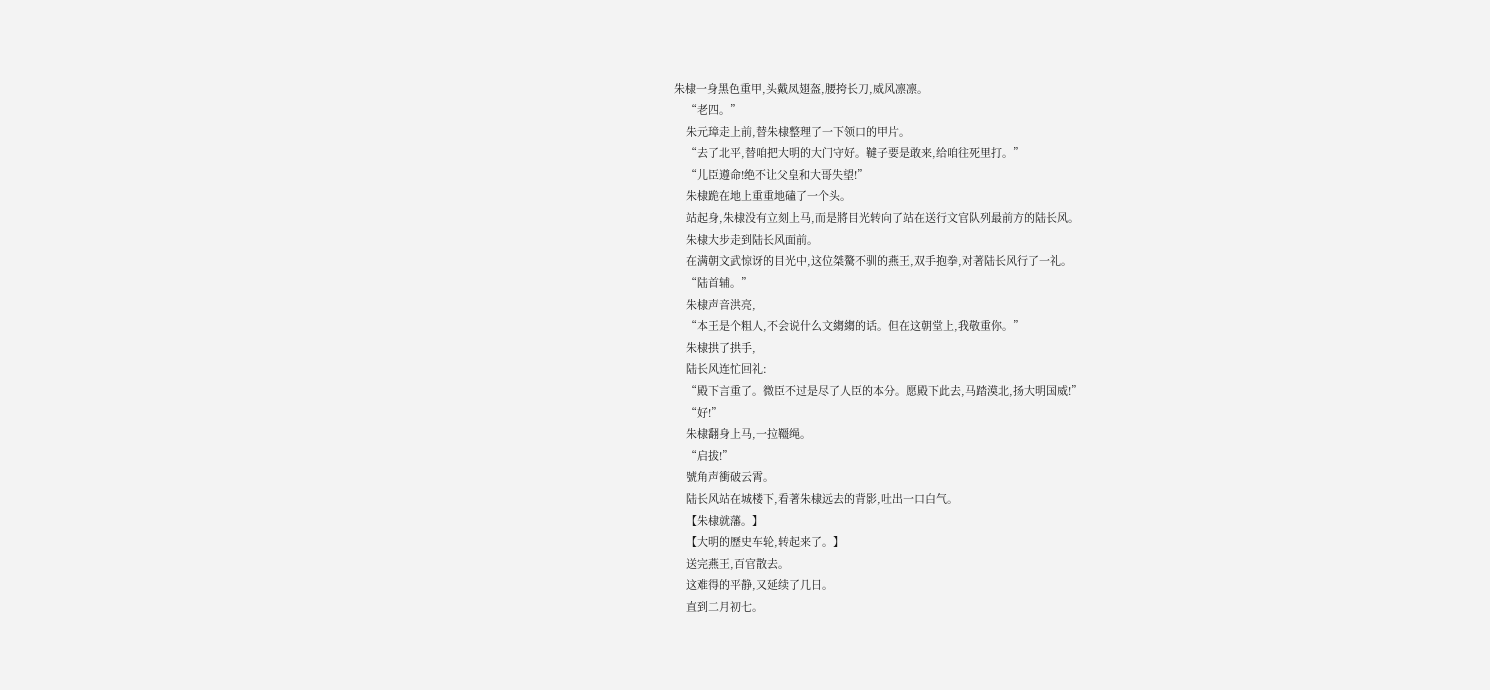朱棣一身黑色重甲,头戴凤翅盔,腰挎长刀,威风凛凛。
    “老四。”
    朱元璋走上前,替朱棣整理了一下领口的甲片。
    “去了北平,替咱把大明的大门守好。韃子要是敢来,给咱往死里打。”
    “儿臣遵命!绝不让父皇和大哥失望!”
    朱棣跪在地上重重地磕了一个头。
    站起身,朱棣没有立刻上马,而是將目光转向了站在送行文官队列最前方的陆长风。
    朱棣大步走到陆长风面前。
    在满朝文武惊讶的目光中,这位桀驁不驯的燕王,双手抱拳,对著陆长风行了一礼。
    “陆首辅。”
    朱棣声音洪亮,
    “本王是个粗人,不会说什么文縐縐的话。但在这朝堂上,我敬重你。”
    朱棣拱了拱手,
    陆长风连忙回礼:
    “殿下言重了。微臣不过是尽了人臣的本分。愿殿下此去,马踏漠北,扬大明国威!”
    “好!”
    朱棣翻身上马,一拉韁绳。
    “启拔!”
    號角声衝破云霄。
    陆长风站在城楼下,看著朱棣远去的背影,吐出一口白气。
    【朱棣就藩。】
    【大明的歷史车轮,转起来了。】
    送完燕王,百官散去。
    这难得的平静,又延续了几日。
    直到二月初七。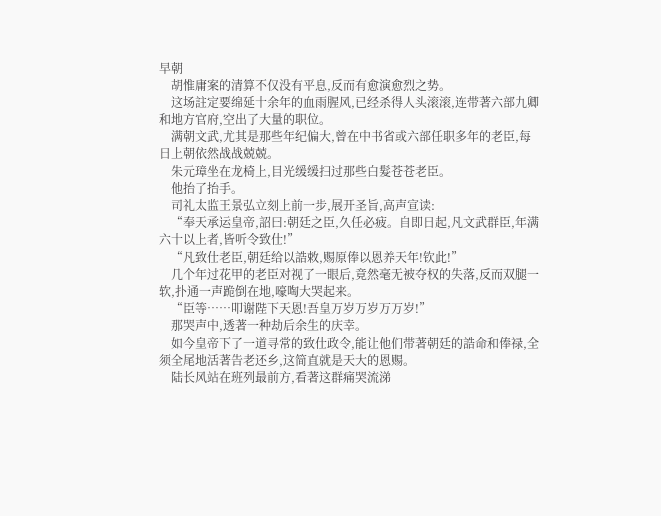早朝
    胡惟庸案的清算不仅没有平息,反而有愈演愈烈之势。
    这场註定要绵延十余年的血雨腥风,已经杀得人头滚滚,连带著六部九卿和地方官府,空出了大量的职位。
    满朝文武,尤其是那些年纪偏大,曾在中书省或六部任职多年的老臣,每日上朝依然战战兢兢。
    朱元璋坐在龙椅上,目光缓缓扫过那些白髮苍苍老臣。
    他抬了抬手。
    司礼太监王景弘立刻上前一步,展开圣旨,高声宣读:
    “奉天承运皇帝,詔曰:朝廷之臣,久任必疲。自即日起,凡文武群臣,年满六十以上者,皆听令致仕!”
    “凡致仕老臣,朝廷给以誥敕,赐原俸以恩养天年!钦此!”
    几个年过花甲的老臣对视了一眼后,竟然毫无被夺权的失落,反而双腿一软,扑通一声跪倒在地,嚎啕大哭起来。
    “臣等……叩谢陛下天恩!吾皇万岁万岁万万岁!”
    那哭声中,透著一种劫后余生的庆幸。
    如今皇帝下了一道寻常的致仕政令,能让他们带著朝廷的誥命和俸禄,全须全尾地活著告老还乡,这简直就是天大的恩赐。
    陆长风站在班列最前方,看著这群痛哭流涕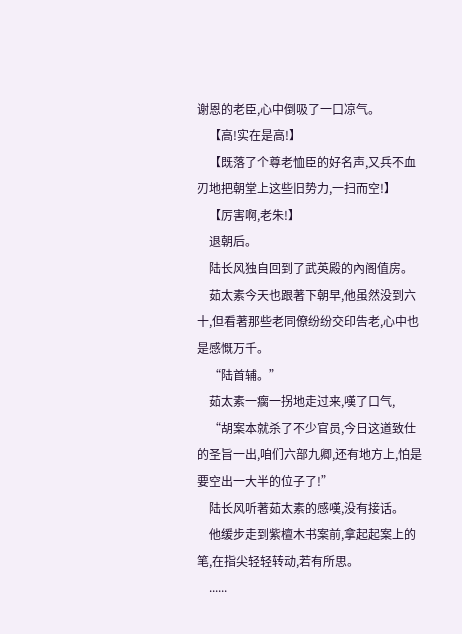谢恩的老臣,心中倒吸了一口凉气。
    【高!实在是高!】
    【既落了个尊老恤臣的好名声,又兵不血刃地把朝堂上这些旧势力,一扫而空!】
    【厉害啊,老朱!】
    退朝后。
    陆长风独自回到了武英殿的內阁值房。
    茹太素今天也跟著下朝早,他虽然没到六十,但看著那些老同僚纷纷交印告老,心中也是感慨万千。
    “陆首辅。”
    茹太素一瘸一拐地走过来,嘆了口气,
    “胡案本就杀了不少官员,今日这道致仕的圣旨一出,咱们六部九卿,还有地方上,怕是要空出一大半的位子了!”
    陆长风听著茹太素的感嘆,没有接话。
    他缓步走到紫檀木书案前,拿起起案上的笔,在指尖轻轻转动,若有所思。
    ......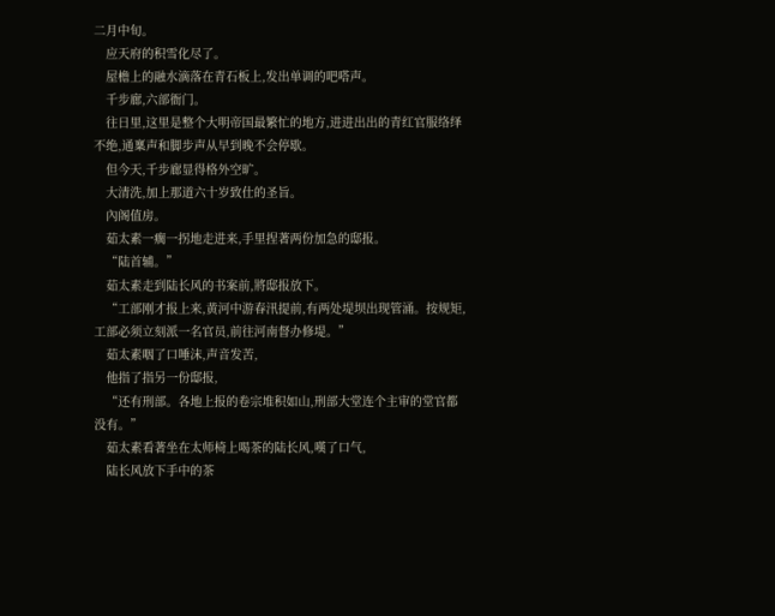二月中旬。
    应天府的积雪化尽了。
    屋檐上的融水滴落在青石板上,发出单调的吧嗒声。
    千步廊,六部衙门。
    往日里,这里是整个大明帝国最繁忙的地方,进进出出的青红官服络绎不绝,通稟声和脚步声从早到晚不会停歇。
    但今天,千步廊显得格外空旷。
    大清洗,加上那道六十岁致仕的圣旨。
    內阁值房。
    茹太素一瘸一拐地走进来,手里捏著两份加急的邸报。
    “陆首辅。”
    茹太素走到陆长风的书案前,將邸报放下。
    “工部刚才报上来,黄河中游春汛提前,有两处堤坝出现管涌。按规矩,工部必须立刻派一名官员,前往河南督办修堤。”
    茹太素咽了口唾沫,声音发苦,
    他指了指另一份邸报,
    “还有刑部。各地上报的卷宗堆积如山,刑部大堂连个主审的堂官都没有。”
    茹太素看著坐在太师椅上喝茶的陆长风,嘆了口气,
    陆长风放下手中的茶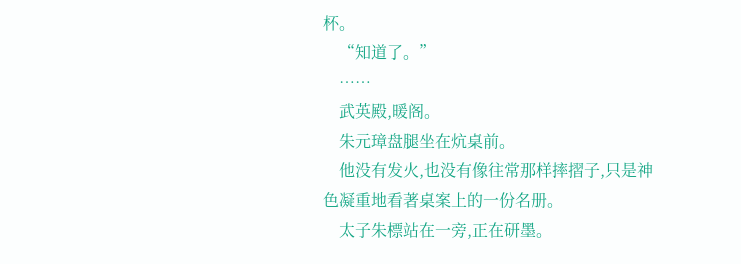杯。
    “知道了。”
    ……
    武英殿,暖阁。
    朱元璋盘腿坐在炕桌前。
    他没有发火,也没有像往常那样摔摺子,只是神色凝重地看著桌案上的一份名册。
    太子朱標站在一旁,正在研墨。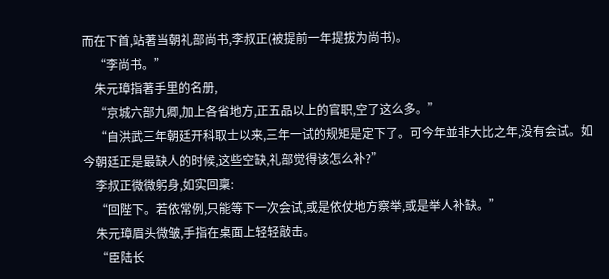而在下首,站著当朝礼部尚书,李叔正(被提前一年提拔为尚书)。
    “李尚书。”
    朱元璋指著手里的名册,
    “京城六部九卿,加上各省地方,正五品以上的官职,空了这么多。”
    “自洪武三年朝廷开科取士以来,三年一试的规矩是定下了。可今年並非大比之年,没有会试。如今朝廷正是最缺人的时候,这些空缺,礼部觉得该怎么补?”
    李叔正微微躬身,如实回稟:
    “回陛下。若依常例,只能等下一次会试,或是依仗地方察举,或是举人补缺。”
    朱元璋眉头微皱,手指在桌面上轻轻敲击。
    “臣陆长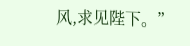风,求见陛下。”